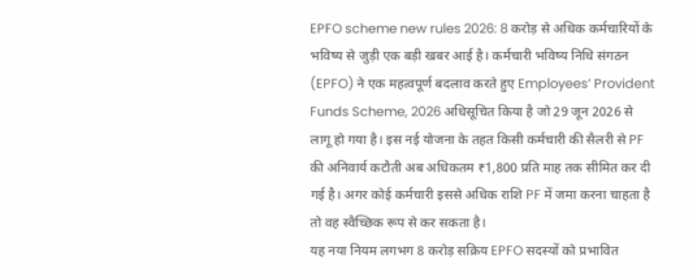EPFO scheme new rules 2026: 8 करोड़ से अधिक कर्मचारियों के भविष्य से जुड़ी एक बड़ी खबर आई है। कर्मचारी भविष्य निधि संगठन (EPFO) ने एक महत्वपूर्ण बदलाव करते हुए Employees’ Provident Funds Scheme, 2026 अधिसूचित किया है जो 29 जून 2026 से लागू हो गया है। इस नई योजना के तहत किसी कर्मचारी की सैलरी से PF की अनिवार्य कटौती अब अधिकतम ₹1,800 प्रति माह तक सीमित कर दी गई है। अगर कोई कर्मचारी इससे अधिक राशि PF में जमा करना चाहता है तो वह स्वैच्छिक रूप से कर सकता है।
यह नया नियम लगभग 8 करोड़ सक्रिय EPFO सदस्यों को प्रभावित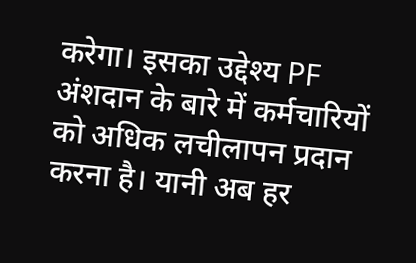करेगा। इसका उद्देश्य PF अंशदान के बारे में कर्मचारियों को अधिक लचीलापन प्रदान करना है। यानी अब हर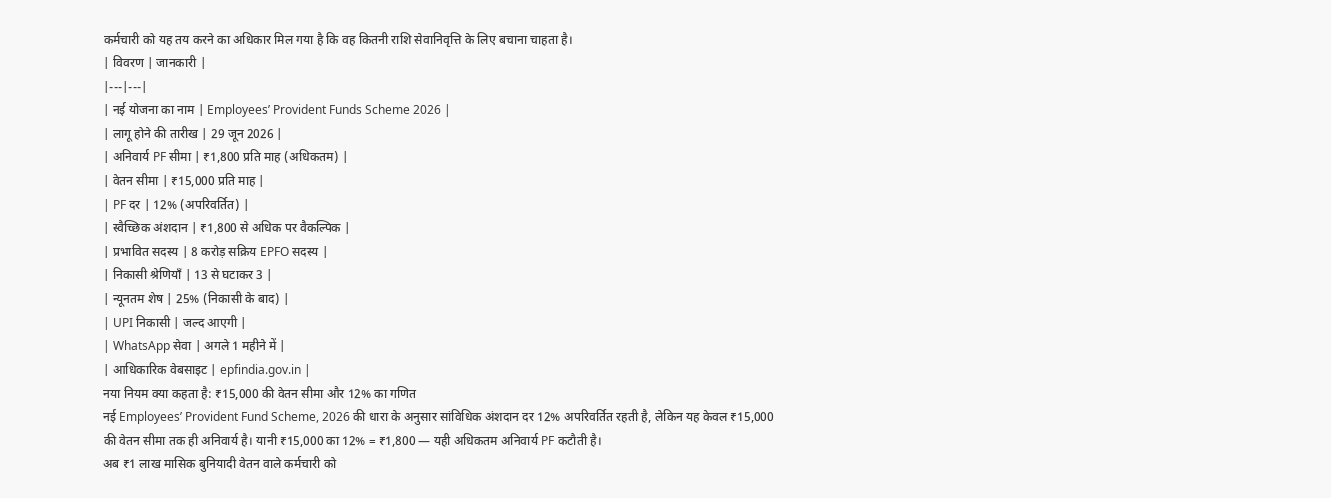कर्मचारी को यह तय करने का अधिकार मिल गया है कि वह कितनी राशि सेवानिवृत्ति के लिए बचाना चाहता है।
| विवरण | जानकारी |
|---|---|
| नई योजना का नाम | Employees’ Provident Funds Scheme 2026 |
| लागू होने की तारीख | 29 जून 2026 |
| अनिवार्य PF सीमा | ₹1,800 प्रति माह (अधिकतम) |
| वेतन सीमा | ₹15,000 प्रति माह |
| PF दर | 12% (अपरिवर्तित) |
| स्वैच्छिक अंशदान | ₹1,800 से अधिक पर वैकल्पिक |
| प्रभावित सदस्य | 8 करोड़ सक्रिय EPFO सदस्य |
| निकासी श्रेणियाँ | 13 से घटाकर 3 |
| न्यूनतम शेष | 25% (निकासी के बाद) |
| UPI निकासी | जल्द आएगी |
| WhatsApp सेवा | अगले 1 महीने में |
| आधिकारिक वेबसाइट | epfindia.gov.in |
नया नियम क्या कहता है: ₹15,000 की वेतन सीमा और 12% का गणित
नई Employees’ Provident Fund Scheme, 2026 की धारा के अनुसार सांविधिक अंशदान दर 12% अपरिवर्तित रहती है, लेकिन यह केवल ₹15,000 की वेतन सीमा तक ही अनिवार्य है। यानी ₹15,000 का 12% = ₹1,800 — यही अधिकतम अनिवार्य PF कटौती है।
अब ₹1 लाख मासिक बुनियादी वेतन वाले कर्मचारी को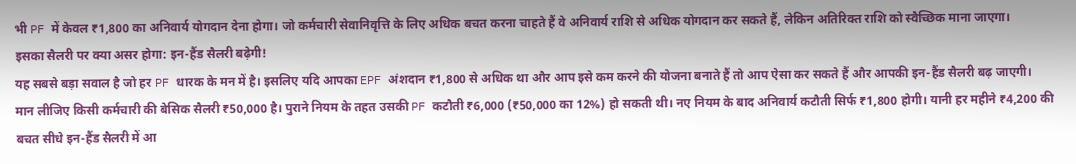भी PF में केवल ₹1,800 का अनिवार्य योगदान देना होगा। जो कर्मचारी सेवानिवृत्ति के लिए अधिक बचत करना चाहते हैं वे अनिवार्य राशि से अधिक योगदान कर सकते हैं, लेकिन अतिरिक्त राशि को स्वैच्छिक माना जाएगा।
इसका सैलरी पर क्या असर होगा: इन-हैंड सैलरी बढ़ेगी!
यह सबसे बड़ा सवाल है जो हर PF धारक के मन में है। इसलिए यदि आपका EPF अंशदान ₹1,800 से अधिक था और आप इसे कम करने की योजना बनाते हैं तो आप ऐसा कर सकते हैं और आपकी इन-हैंड सैलरी बढ़ जाएगी।
मान लीजिए किसी कर्मचारी की बेसिक सैलरी ₹50,000 है। पुराने नियम के तहत उसकी PF कटौती ₹6,000 (₹50,000 का 12%) हो सकती थी। नए नियम के बाद अनिवार्य कटौती सिर्फ ₹1,800 होगी। यानी हर महीने ₹4,200 की बचत सीधे इन-हैंड सैलरी में आ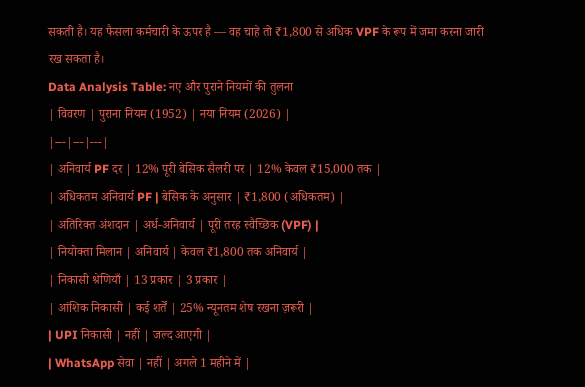सकती है। यह फैसला कर्मचारी के ऊपर है — वह चाहे तो ₹1,800 से अधिक VPF के रूप में जमा करना जारी रख सकता है।
Data Analysis Table: नए और पुराने नियमों की तुलना
| विवरण | पुराना नियम (1952) | नया नियम (2026) |
|---|---|---|
| अनिवार्य PF दर | 12% पूरी बेसिक सैलरी पर | 12% केवल ₹15,000 तक |
| अधिकतम अनिवार्य PF | बेसिक के अनुसार | ₹1,800 (अधिकतम) |
| अतिरिक्त अंशदान | अर्ध-अनिवार्य | पूरी तरह स्वैच्छिक (VPF) |
| नियोक्ता मिलान | अनिवार्य | केवल ₹1,800 तक अनिवार्य |
| निकासी श्रेणियाँ | 13 प्रकार | 3 प्रकार |
| आंशिक निकासी | कई शर्तें | 25% न्यूनतम शेष रखना ज़रूरी |
| UPI निकासी | नहीं | जल्द आएगी |
| WhatsApp सेवा | नहीं | अगले 1 महीने में |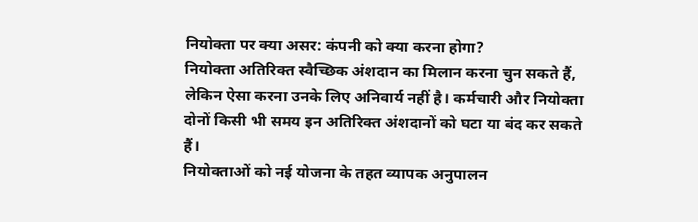नियोक्ता पर क्या असर: कंपनी को क्या करना होगा?
नियोक्ता अतिरिक्त स्वैच्छिक अंशदान का मिलान करना चुन सकते हैं, लेकिन ऐसा करना उनके लिए अनिवार्य नहीं है। कर्मचारी और नियोक्ता दोनों किसी भी समय इन अतिरिक्त अंशदानों को घटा या बंद कर सकते हैं।
नियोक्ताओं को नई योजना के तहत व्यापक अनुपालन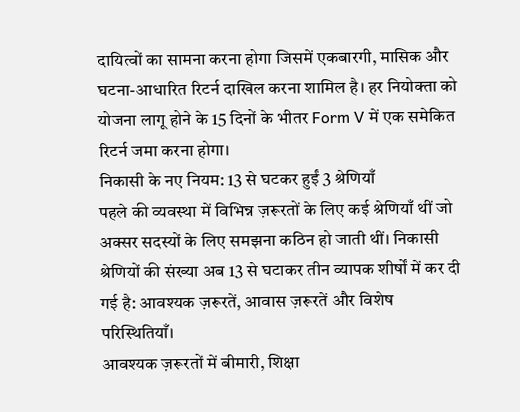दायित्वों का सामना करना होगा जिसमें एकबारगी, मासिक और घटना-आधारित रिटर्न दाखिल करना शामिल है। हर नियोक्ता को योजना लागू होने के 15 दिनों के भीतर Form V में एक समेकित रिटर्न जमा करना होगा।
निकासी के नए नियम: 13 से घटकर हुईं 3 श्रेणियाँ
पहले की व्यवस्था में विभिन्न ज़रूरतों के लिए कई श्रेणियाँ थीं जो अक्सर सदस्यों के लिए समझना कठिन हो जाती थीं। निकासी श्रेणियों की संख्या अब 13 से घटाकर तीन व्यापक शीर्षों में कर दी गई है: आवश्यक ज़रूरतें, आवास ज़रूरतें और विशेष परिस्थितियाँ।
आवश्यक ज़रूरतों में बीमारी, शिक्षा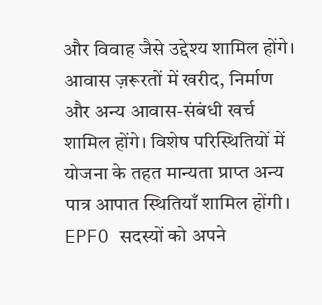और विवाह जैसे उद्देश्य शामिल होंगे। आवास ज़रूरतों में खरीद, निर्माण और अन्य आवास-संबंधी खर्च शामिल होंगे। विशेष परिस्थितियों में योजना के तहत मान्यता प्राप्त अन्य पात्र आपात स्थितियाँ शामिल होंगी। EPFO सदस्यों को अपने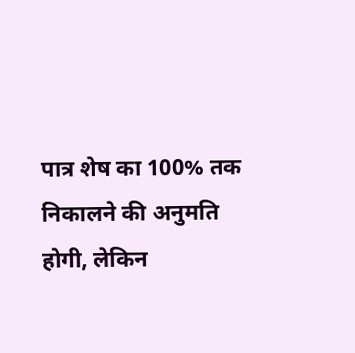पात्र शेष का 100% तक निकालने की अनुमति होगी, लेकिन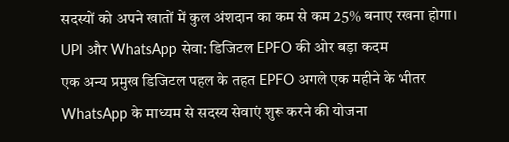सदस्यों को अपने खातों में कुल अंशदान का कम से कम 25% बनाए रखना होगा।
UPI और WhatsApp सेवा: डिजिटल EPFO की ओर बड़ा कदम
एक अन्य प्रमुख डिजिटल पहल के तहत EPFO अगले एक महीने के भीतर WhatsApp के माध्यम से सदस्य सेवाएं शुरू करने की योजना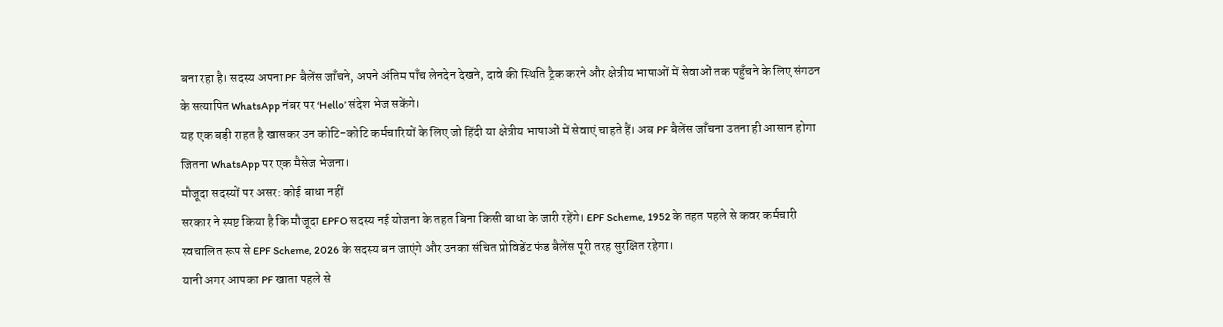बना रहा है। सदस्य अपना PF बैलेंस जाँचने, अपने अंतिम पाँच लेनदेन देखने, दावे की स्थिति ट्रैक करने और क्षेत्रीय भाषाओं में सेवाओं तक पहुँचने के लिए संगठन के सत्यापित WhatsApp नंबर पर ‘Hello’ संदेश भेज सकेंगे।
यह एक बड़ी राहत है खासकर उन कोटि-कोटि कर्मचारियों के लिए जो हिंदी या क्षेत्रीय भाषाओं में सेवाएं चाहते हैं। अब PF बैलेंस जाँचना उतना ही आसान होगा जितना WhatsApp पर एक मैसेज भेजना।
मौजूदा सदस्यों पर असर: कोई बाधा नहीं
सरकार ने स्पष्ट किया है कि मौजूदा EPFO सदस्य नई योजना के तहत बिना किसी बाधा के जारी रहेंगे। EPF Scheme, 1952 के तहत पहले से कवर कर्मचारी स्वचालित रूप से EPF Scheme, 2026 के सदस्य बन जाएंगे और उनका संचित प्रोविडेंट फंड बैलेंस पूरी तरह सुरक्षित रहेगा।
यानी अगर आपका PF खाता पहले से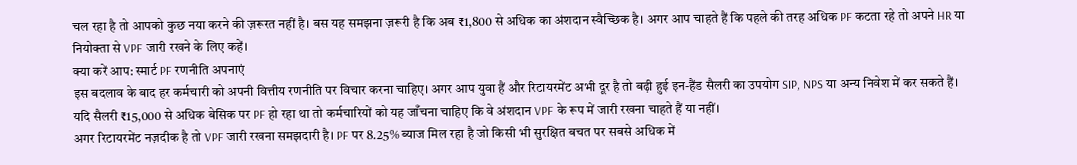चल रहा है तो आपको कुछ नया करने की ज़रूरत नहीं है। बस यह समझना ज़रूरी है कि अब ₹1,800 से अधिक का अंशदान स्वैच्छिक है। अगर आप चाहते हैं कि पहले की तरह अधिक PF कटता रहे तो अपने HR या नियोक्ता से VPF जारी रखने के लिए कहें।
क्या करें आप: स्मार्ट PF रणनीति अपनाएं
इस बदलाव के बाद हर कर्मचारी को अपनी वित्तीय रणनीति पर विचार करना चाहिए। अगर आप युवा हैं और रिटायरमेंट अभी दूर है तो बढ़ी हुई इन-हैंड सैलरी का उपयोग SIP, NPS या अन्य निवेश में कर सकते हैं। यदि सैलरी ₹15,000 से अधिक बेसिक पर PF हो रहा था तो कर्मचारियों को यह जाँचना चाहिए कि वे अंशदान VPF के रूप में जारी रखना चाहते हैं या नहीं।
अगर रिटायरमेंट नज़दीक है तो VPF जारी रखना समझदारी है। PF पर 8.25% ब्याज मिल रहा है जो किसी भी सुरक्षित बचत पर सबसे अधिक में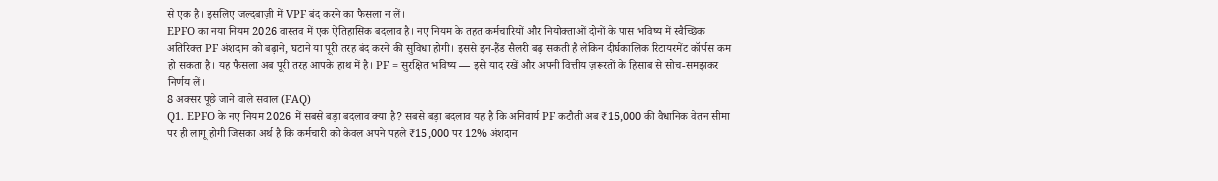से एक है। इसलिए जल्दबाज़ी में VPF बंद करने का फैसला न लें।
EPFO का नया नियम 2026 वास्तव में एक ऐतिहासिक बदलाव है। नए नियम के तहत कर्मचारियों और नियोक्ताओं दोनों के पास भविष्य में स्वैच्छिक अतिरिक्त PF अंशदान को बढ़ाने, घटाने या पूरी तरह बंद करने की सुविधा होगी। इससे इन-हैंड सैलरी बढ़ सकती है लेकिन दीर्घकालिक रिटायरमेंट कॉर्पस कम हो सकता है। यह फैसला अब पूरी तरह आपके हाथ में है। PF = सुरक्षित भविष्य — इसे याद रखें और अपनी वित्तीय ज़रूरतों के हिसाब से सोच-समझकर निर्णय लें।
8 अक्सर पूछे जाने वाले सवाल (FAQ)
Q1. EPFO के नए नियम 2026 में सबसे बड़ा बदलाव क्या है? सबसे बड़ा बदलाव यह है कि अनिवार्य PF कटौती अब ₹15,000 की वैधानिक वेतन सीमा पर ही लागू होगी जिसका अर्थ है कि कर्मचारी को केवल अपने पहले ₹15,000 पर 12% अंशदान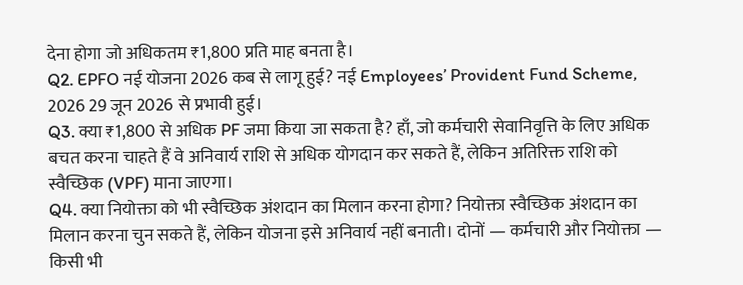देना होगा जो अधिकतम ₹1,800 प्रति माह बनता है।
Q2. EPFO नई योजना 2026 कब से लागू हुई? नई Employees’ Provident Fund Scheme, 2026 29 जून 2026 से प्रभावी हुई।
Q3. क्या ₹1,800 से अधिक PF जमा किया जा सकता है? हाँ, जो कर्मचारी सेवानिवृत्ति के लिए अधिक बचत करना चाहते हैं वे अनिवार्य राशि से अधिक योगदान कर सकते हैं, लेकिन अतिरिक्त राशि को स्वैच्छिक (VPF) माना जाएगा।
Q4. क्या नियोक्ता को भी स्वैच्छिक अंशदान का मिलान करना होगा? नियोक्ता स्वैच्छिक अंशदान का मिलान करना चुन सकते हैं, लेकिन योजना इसे अनिवार्य नहीं बनाती। दोनों — कर्मचारी और नियोक्ता — किसी भी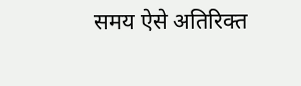समय ऐसे अतिरिक्त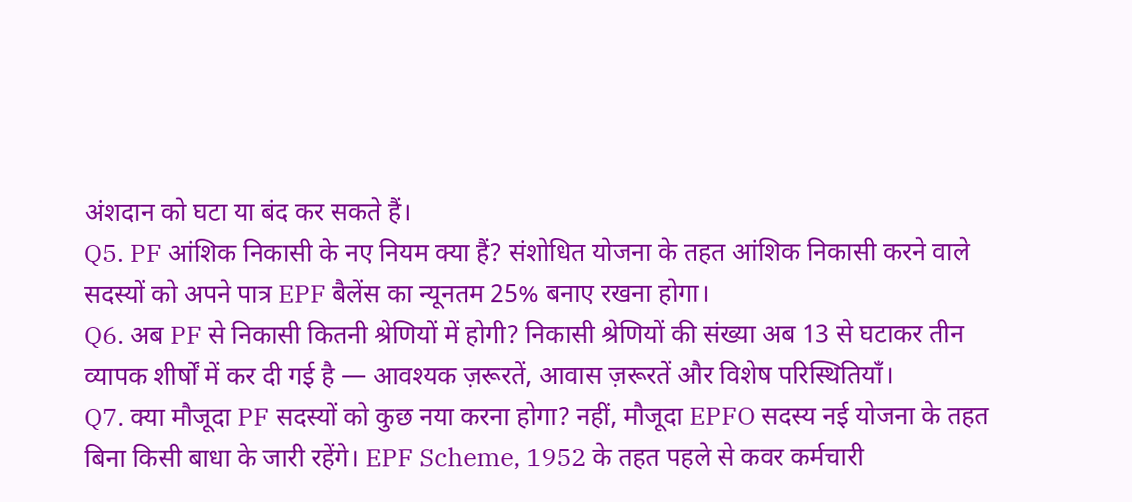अंशदान को घटा या बंद कर सकते हैं।
Q5. PF आंशिक निकासी के नए नियम क्या हैं? संशोधित योजना के तहत आंशिक निकासी करने वाले सदस्यों को अपने पात्र EPF बैलेंस का न्यूनतम 25% बनाए रखना होगा।
Q6. अब PF से निकासी कितनी श्रेणियों में होगी? निकासी श्रेणियों की संख्या अब 13 से घटाकर तीन व्यापक शीर्षों में कर दी गई है — आवश्यक ज़रूरतें, आवास ज़रूरतें और विशेष परिस्थितियाँ।
Q7. क्या मौजूदा PF सदस्यों को कुछ नया करना होगा? नहीं, मौजूदा EPFO सदस्य नई योजना के तहत बिना किसी बाधा के जारी रहेंगे। EPF Scheme, 1952 के तहत पहले से कवर कर्मचारी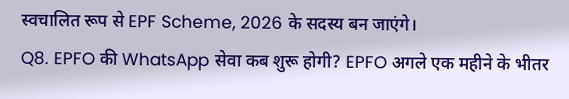स्वचालित रूप से EPF Scheme, 2026 के सदस्य बन जाएंगे।
Q8. EPFO की WhatsApp सेवा कब शुरू होगी? EPFO अगले एक महीने के भीतर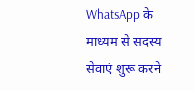WhatsApp के माध्यम से सदस्य सेवाएं शुरू करने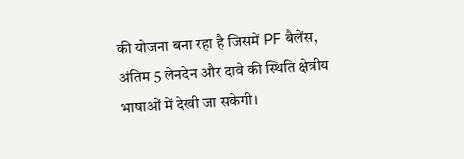की योजना बना रहा है जिसमें PF बैलेंस, अंतिम 5 लेनदेन और दावे की स्थिति क्षेत्रीय भाषाओं में देखी जा सकेगी।